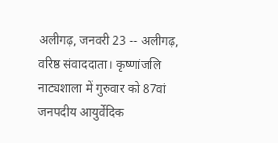अलीगढ़, जनवरी 23 -- अलीगढ़, वरिष्ठ संवाददाता। कृष्णांजलि नाट्यशाला में गुरुवार को 87वां जनपदीय आयुर्वेदिक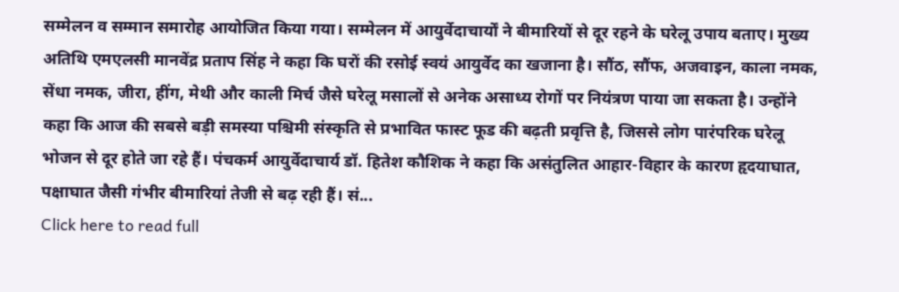सम्मेलन व सम्मान समारोह आयोजित किया गया। सम्मेलन में आयुर्वेदाचार्यों ने बीमारियों से दूर रहने के घरेलू उपाय बताए। मुख्य अतिथि एमएलसी मानवेंद्र प्रताप सिंह ने कहा कि घरों की रसोई स्वयं आयुर्वेद का खजाना है। सौंठ, सौंफ, अजवाइन, काला नमक, सेंधा नमक, जीरा, हींग, मेथी और काली मिर्च जैसे घरेलू मसालों से अनेक असाध्य रोगों पर नियंत्रण पाया जा सकता है। उन्होंने कहा कि आज की सबसे बड़ी समस्या पश्चिमी संस्कृति से प्रभावित फास्ट फूड की बढ़ती प्रवृत्ति है, जिससे लोग पारंपरिक घरेलू भोजन से दूर होते जा रहे हैं। पंचकर्म आयुर्वेदाचार्य डॉ. हितेश कौशिक ने कहा कि असंतुलित आहार-विहार के कारण हृदयाघात, पक्षाघात जैसी गंभीर बीमारियां तेजी से बढ़ रही हैं। सं...
Click here to read full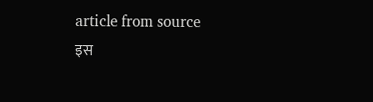article from source
इस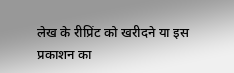लेख के रीप्रिंट को खरीदने या इस प्रकाशन का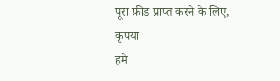पूरा फ़ीड प्राप्त करने के लिए, कृपया
हमे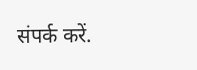संपर्क करें.